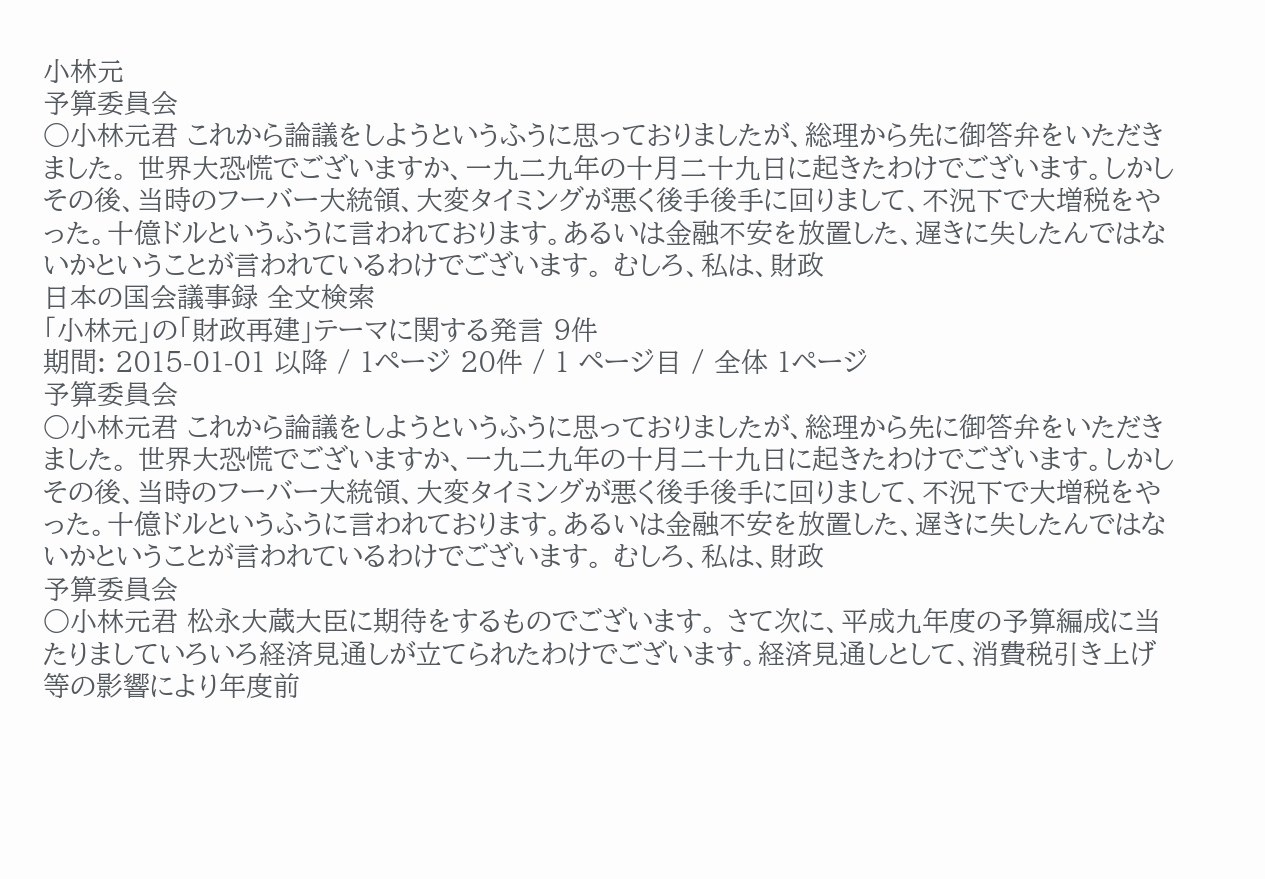小林元
予算委員会
○小林元君 これから論議をしようというふうに思っておりましたが、総理から先に御答弁をいただきました。 世界大恐慌でございますか、一九二九年の十月二十九日に起きたわけでございます。しかしその後、当時のフーバー大統領、大変タイミングが悪く後手後手に回りまして、不況下で大増税をやった。十億ドルというふうに言われております。あるいは金融不安を放置した、遅きに失したんではないかということが言われているわけでございます。 むしろ、私は、財政
日本の国会議事録 全文検索
「小林元」の「財政再建」テーマに関する発言 9件
期間: 2015-01-01 以降 / 1ページ 20件 / 1 ページ目 / 全体 1ページ
予算委員会
○小林元君 これから論議をしようというふうに思っておりましたが、総理から先に御答弁をいただきました。 世界大恐慌でございますか、一九二九年の十月二十九日に起きたわけでございます。しかしその後、当時のフーバー大統領、大変タイミングが悪く後手後手に回りまして、不況下で大増税をやった。十億ドルというふうに言われております。あるいは金融不安を放置した、遅きに失したんではないかということが言われているわけでございます。 むしろ、私は、財政
予算委員会
○小林元君 松永大蔵大臣に期待をするものでございます。 さて次に、平成九年度の予算編成に当たりましていろいろ経済見通しが立てられたわけでございます。経済見通しとして、消費税引き上げ等の影響により年度前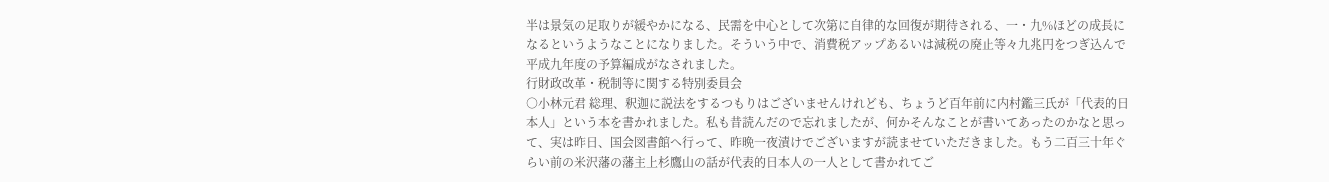半は景気の足取りが緩やかになる、民需を中心として次第に自律的な回復が期待される、一・九%ほどの成長になるというようなことになりました。そういう中で、消費税アップあるいは減税の廃止等々九兆円をつぎ込んで平成九年度の予算編成がなされました。
行財政改革・税制等に関する特別委員会
○小林元君 総理、釈迦に説法をするつもりはございませんけれども、ちょうど百年前に内村鑑三氏が「代表的日本人」という本を書かれました。私も昔読んだので忘れましたが、何かそんなことが書いてあったのかなと思って、実は昨日、国会図書館へ行って、昨晩一夜漬けでございますが読ませていただきました。もう二百三十年ぐらい前の米沢藩の藩主上杉鷹山の話が代表的日本人の一人として書かれてご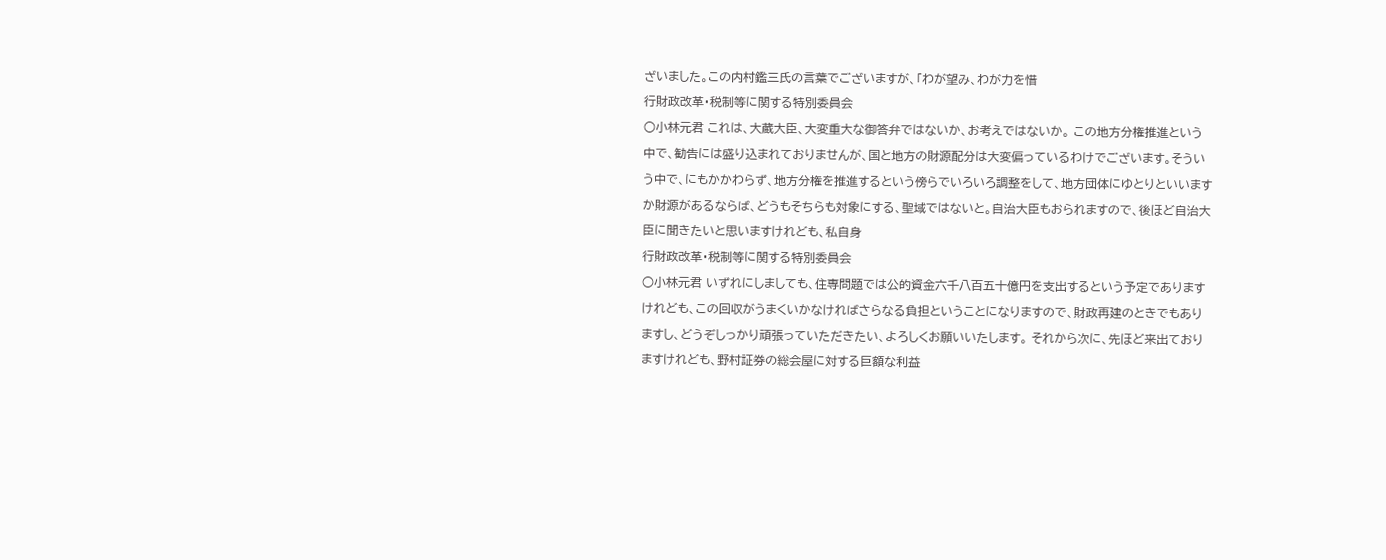ざいました。この内村鑑三氏の言葉でございますが、「わが望み、わが力を惜
行財政改革・税制等に関する特別委員会
○小林元君 これは、大蔵大臣、大変重大な御答弁ではないか、お考えではないか。 この地方分権推進という中で、勧告には盛り込まれておりませんが、国と地方の財源配分は大変偏っているわけでございます。そういう中で、にもかかわらず、地方分権を推進するという傍らでいろいろ調整をして、地方団体にゆとりといいますか財源があるならば、どうもそちらも対象にする、聖域ではないと。自治大臣もおられますので、後ほど自治大臣に聞きたいと思いますけれども、私自身
行財政改革・税制等に関する特別委員会
○小林元君 いずれにしましても、住専問題では公的資金六千八百五十億円を支出するという予定でありますけれども、この回収がうまくいかなければさらなる負担ということになりますので、財政再建のときでもありますし、どうぞしっかり頑張っていただきたい、よろしくお願いいたします。 それから次に、先ほど来出ておりますけれども、野村証券の総会屋に対する巨額な利益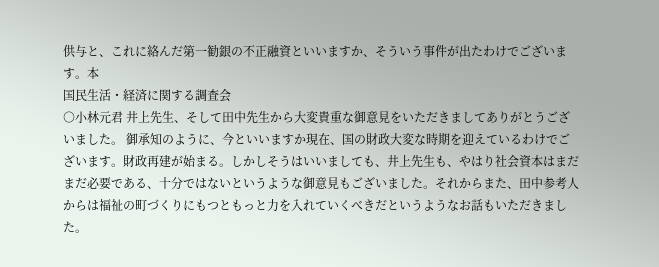供与と、これに絡んだ第一勧銀の不正融資といいますか、そういう事件が出たわけでございます。本
国民生活・経済に関する調査会
○小林元君 井上先生、そして田中先生から大変貴重な御意見をいただきましてありがとうございました。 御承知のように、今といいますか現在、国の財政大変な時期を迎えているわけでございます。財政再建が始まる。しかしそうはいいましても、井上先生も、やはり社会資本はまだまだ必要である、十分ではないというような御意見もございました。それからまた、田中参考人からは福祉の町づくりにもつともっと力を入れていくべきだというようなお話もいただきました。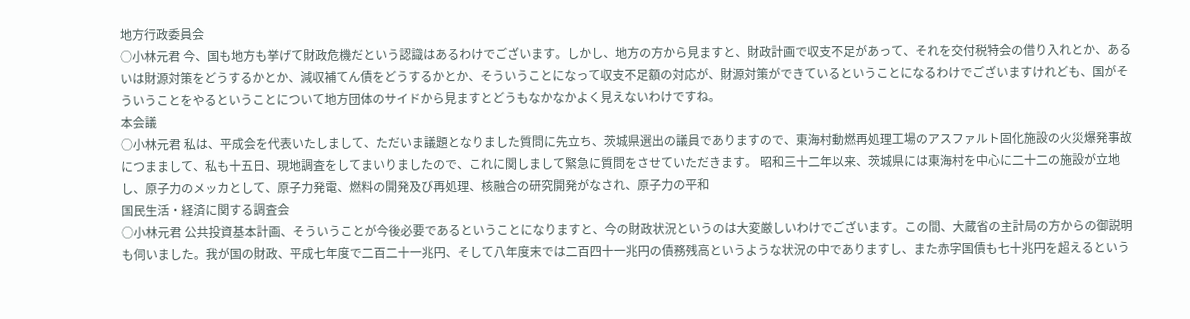地方行政委員会
○小林元君 今、国も地方も挙げて財政危機だという認識はあるわけでございます。しかし、地方の方から見ますと、財政計画で収支不足があって、それを交付税特会の借り入れとか、あるいは財源対策をどうするかとか、減収補てん債をどうするかとか、そういうことになって収支不足額の対応が、財源対策ができているということになるわけでございますけれども、国がそういうことをやるということについて地方団体のサイドから見ますとどうもなかなかよく見えないわけですね。
本会議
○小林元君 私は、平成会を代表いたしまして、ただいま議題となりました質問に先立ち、茨城県選出の議員でありますので、東海村動燃再処理工場のアスファルト固化施設の火災爆発事故につままして、私も十五日、現地調査をしてまいりましたので、これに関しまして緊急に質問をさせていただきます。 昭和三十二年以来、茨城県には東海村を中心に二十二の施設が立地し、原子力のメッカとして、原子力発電、燃料の開発及び再処理、核融合の研究開発がなされ、原子力の平和
国民生活・経済に関する調査会
○小林元君 公共投資基本計画、そういうことが今後必要であるということになりますと、今の財政状況というのは大変厳しいわけでございます。この間、大蔵省の主計局の方からの御説明も伺いました。我が国の財政、平成七年度で二百二十一兆円、そして八年度末では二百四十一兆円の債務残高というような状況の中でありますし、また赤字国債も七十兆円を超えるという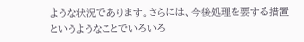ような状況であります。さらには、今後処理を要する措置というようなことでいろいろ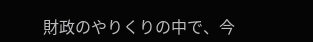財政のやりくりの中で、今